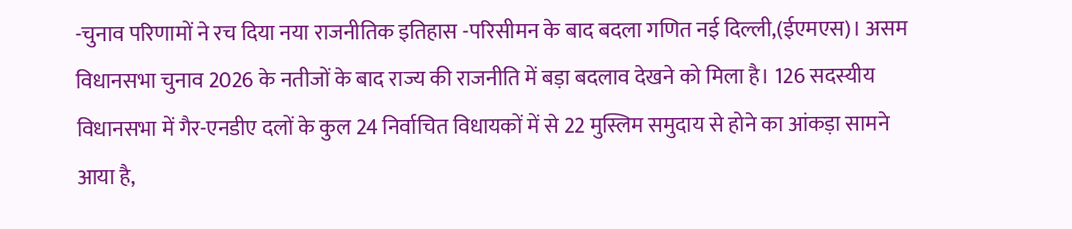-चुनाव परिणामों ने रच दिया नया राजनीतिक इतिहास -परिसीमन के बाद बदला गणित नई दिल्ली,(ईएमएस)। असम विधानसभा चुनाव 2026 के नतीजों के बाद राज्य की राजनीति में बड़ा बदलाव देखने को मिला है। 126 सदस्यीय विधानसभा में गैर-एनडीए दलों के कुल 24 निर्वाचित विधायकों में से 22 मुस्लिम समुदाय से होने का आंकड़ा सामने आया है,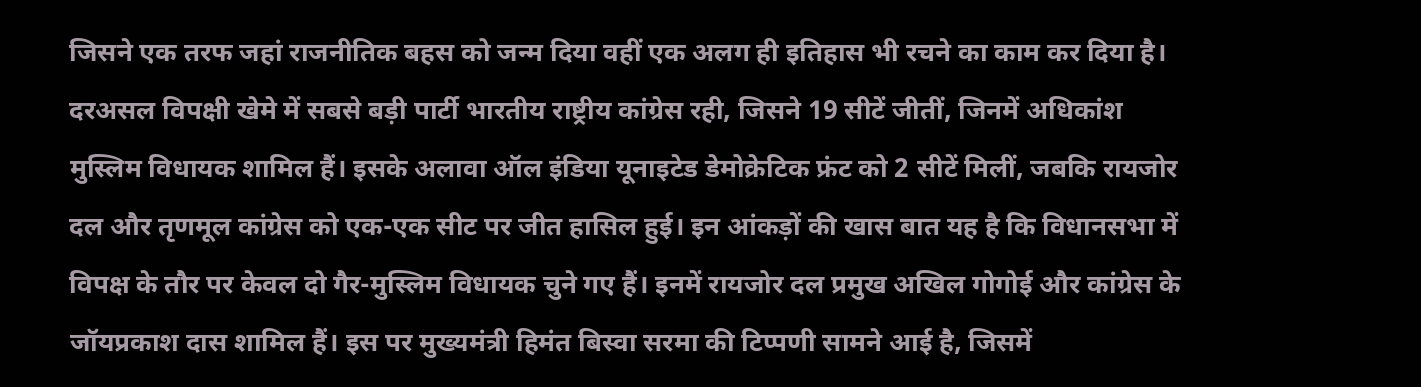जिसने एक तरफ जहां राजनीतिक बहस को जन्म दिया वहीं एक अलग ही इतिहास भी रचने का काम कर दिया है। दरअसल विपक्षी खेमे में सबसे बड़ी पार्टी भारतीय राष्ट्रीय कांग्रेस रही, जिसने 19 सीटें जीतीं, जिनमें अधिकांश मुस्लिम विधायक शामिल हैं। इसके अलावा ऑल इंडिया यूनाइटेड डेमोक्रेटिक फ्रंट को 2 सीटें मिलीं, जबकि रायजोर दल और तृणमूल कांग्रेस को एक-एक सीट पर जीत हासिल हुई। इन आंकड़ों की खास बात यह है कि विधानसभा में विपक्ष के तौर पर केवल दो गैर-मुस्लिम विधायक चुने गए हैं। इनमें रायजोर दल प्रमुख अखिल गोगोई और कांग्रेस के जॉयप्रकाश दास शामिल हैं। इस पर मुख्यमंत्री हिमंत बिस्वा सरमा की टिप्पणी सामने आई है, जिसमें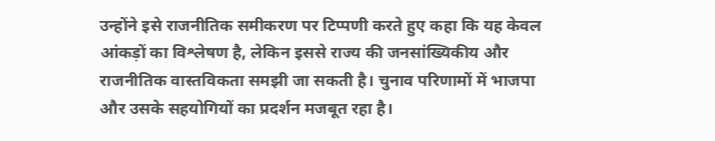उन्होंने इसे राजनीतिक समीकरण पर टिप्पणी करते हुए कहा कि यह केवल आंकड़ों का विश्लेषण है, लेकिन इससे राज्य की जनसांख्यिकीय और राजनीतिक वास्तविकता समझी जा सकती है। चुनाव परिणामों में भाजपा और उसके सहयोगियों का प्रदर्शन मजबूत रहा है।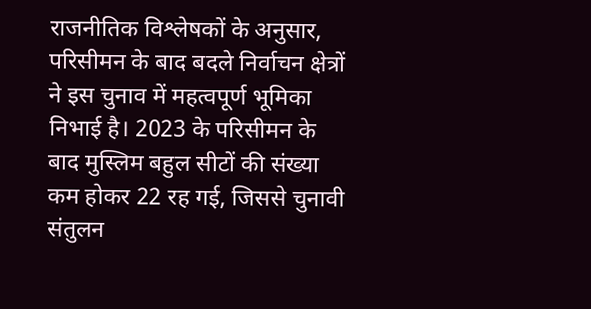राजनीतिक विश्लेषकों के अनुसार, परिसीमन के बाद बदले निर्वाचन क्षेत्रों ने इस चुनाव में महत्वपूर्ण भूमिका निभाई है। 2023 के परिसीमन के बाद मुस्लिम बहुल सीटों की संख्या कम होकर 22 रह गई, जिससे चुनावी संतुलन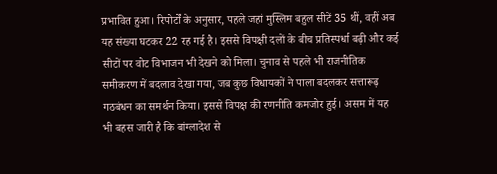प्रभावित हुआ। रिपोर्टों के अनुसार, पहले जहां मुस्लिम बहुल सीटें 35 थीं, वहीं अब यह संख्या घटकर 22 रह गई है। इससे विपक्षी दलों के बीच प्रतिस्पर्धा बढ़ी और कई सीटों पर वोट विभाजन भी देखने को मिला। चुनाव से पहले भी राजनीतिक समीकरण में बदलाव देखा गया, जब कुछ विधायकों ने पाला बदलकर सत्तारूढ़ गठबंधन का समर्थन किया। इससे विपक्ष की रणनीति कमजोर हुई। असम में यह भी बहस जारी है कि बांग्लादेश से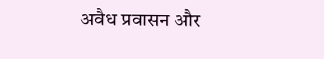अवैध प्रवासन और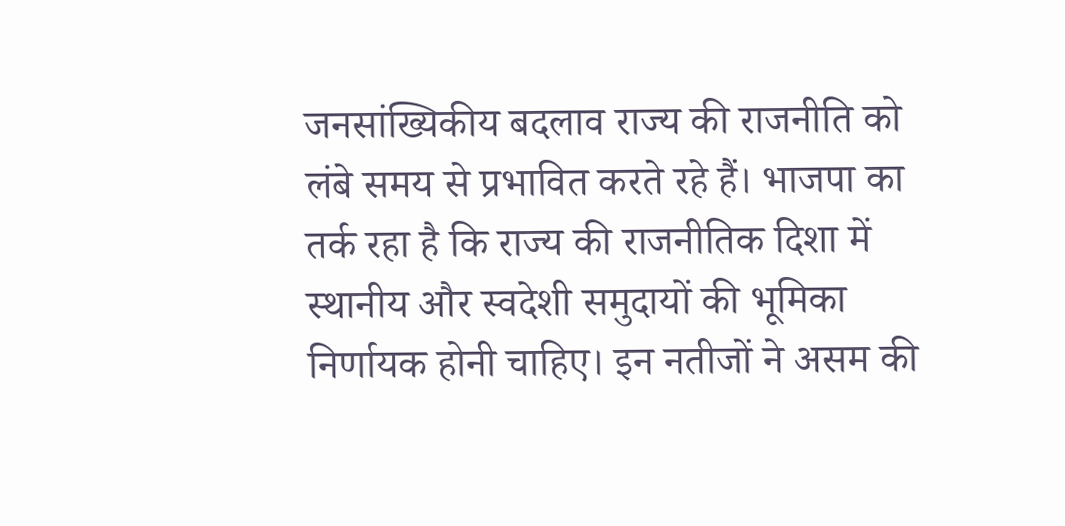जनसांख्यिकीय बदलाव राज्य की राजनीति को लंबे समय से प्रभावित करते रहे हैं। भाजपा का तर्क रहा है कि राज्य की राजनीतिक दिशा में स्थानीय और स्वदेशी समुदायों की भूमिका निर्णायक होनी चाहिए। इन नतीजों ने असम की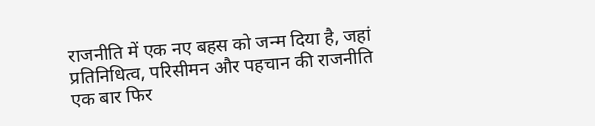राजनीति में एक नए बहस को जन्म दिया है, जहां प्रतिनिधित्व, परिसीमन और पहचान की राजनीति एक बार फिर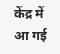केंद्र में आ गई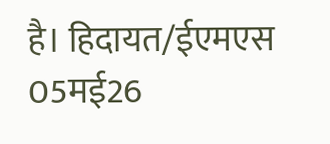है। हिदायत/ईएमएस 05मई26